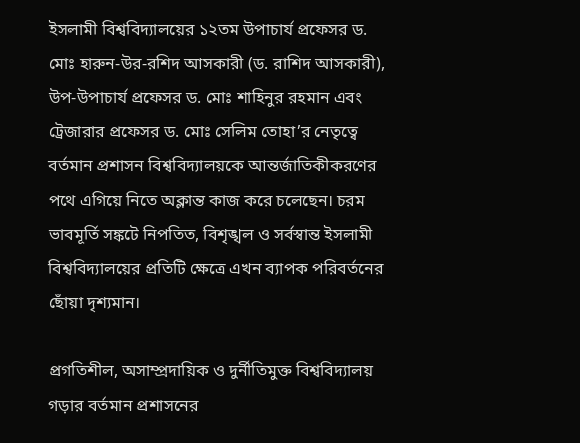ইসলামী বিশ্ববিদ্যালয়ের ১২তম উপাচার্য প্রফেসর ড. মোঃ হারুন-উর-রশিদ আসকারী (ড. রাশিদ আসকারী), উপ-উপাচার্য প্রফেসর ড. মোঃ শাহিনুর রহমান এবং ট্রেজারার প্রফেসর ড. মোঃ সেলিম তোহা’র নেতৃত্বে বর্তমান প্রশাসন বিশ্ববিদ্যালয়কে আন্তর্জাতিকীকরণের পথে এগিয়ে নিতে অক্লান্ত কাজ করে চলেছেন। চরম ভাবমূর্তি সঙ্কটে নিপতিত, বিশৃঙ্খল ও সর্বস্বান্ত ইসলামী বিশ্ববিদ্যালয়ের প্রতিটি ক্ষেত্রে এখন ব্যাপক পরিবর্তনের ছোঁয়া দৃশ্যমান।

প্রগতিশীল, অসাম্প্রদায়িক ও দুর্নীতিমুক্ত বিশ্ববিদ্যালয় গড়ার বর্তমান প্রশাসনের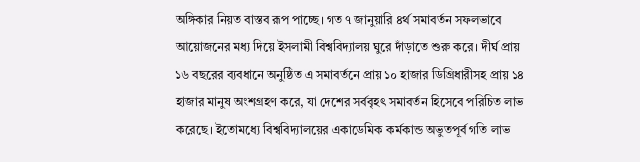অঙ্গিকার নিয়ত বাস্তব রূপ পাচ্ছে। গত ৭ জানুয়ারি ৪র্থ সমাবর্তন সফলভাবে আয়োজনের মধ্য দিয়ে ইসলামী বিশ্ববিদ্যালয় ঘুরে দাঁড়াতে শুরু করে। দীর্ঘ প্রায় ১৬ বছরের ব্যবধানে অনুষ্ঠিত এ সমাবর্তনে প্রায় ১০ হাজার ডিগ্রিধারীসহ প্রায় ১৪ হাজার মানুষ অংশগ্রহণ করে, যা দেশের সর্ববৃহৎ সমাবর্তন হিসেবে পরিচিত লাভ করেছে। ইতোমধ্যে বিশ্ববিদ্যালয়ের একাডেমিক কর্মকান্ড অভুতপূর্ব গতি লাভ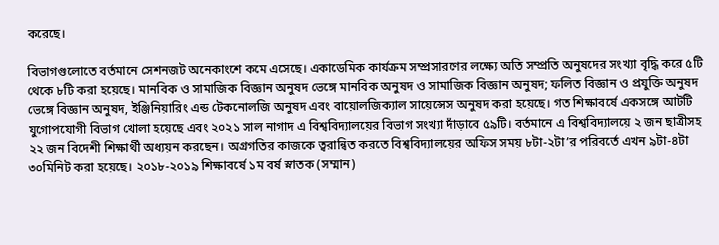করেছে।

বিভাগগুলোতে বর্তমানে সেশনজট অনেকাংশে কমে এসেছে। একাডেমিক কার্যক্রম সম্প্রসারণের লক্ষ্যে অতি সম্প্রতি অনুষদের সংখ্যা বৃদ্ধি করে ৫টি থেকে ৮টি করা হয়েছে। মানবিক ও সামাজিক বিজ্ঞান অনুষদ ভেঙ্গে মানবিক অনুষদ ও সামাজিক বিজ্ঞান অনুষদ; ফলিত বিজ্ঞান ও প্রযুক্তি অনুষদ ভেঙ্গে বিজ্ঞান অনুষদ, ইঞ্জিনিয়ারিং এন্ড টেকনোলজি অনুষদ এবং বায়োলজিক্যাল সায়েন্সেস অনুষদ করা হয়েছে। গত শিক্ষাবর্ষে একসঙ্গে আটটি যুগোপযোগী বিভাগ খোলা হয়েছে এবং ২০২১ সাল নাগাদ এ বিশ্ববিদ্যালয়ের বিভাগ সংখ্যা দাঁড়াবে ৫৯টি। বর্তমানে এ বিশ্ববিদ্যালয়ে ২ জন ছাত্রীসহ ২২ জন বিদেশী শিক্ষার্থী অধ্যয়ন করছেন। অগ্রগতির কাজকে ত্বরান্বিত করতে বিশ্ববিদ্যালয়ের অফিস সময় ৮টা-২টা’র পরিবর্তে এখন ৯টা-৪টা ৩০মিনিট করা হয়েছে। ২০১৮-২০১৯ শিক্ষাবর্ষে ১ম বর্ষ স্নাতক (সম্মান)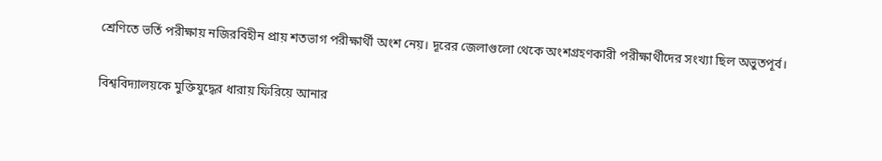শ্রেণিতে ভর্তি পরীক্ষায় নজিরবিহীন প্রায় শতভাগ পরীক্ষার্থী অংশ নেয়। দূরের জেলাগুলো থেকে অংশগ্রহণকারী পরীক্ষার্থীদের সংখ্যা ছিল অভুতপূর্ব।

বিশ্ববিদ্যালয়কে মুক্তিযুদ্ধের ধারায় ফিরিয়ে আনার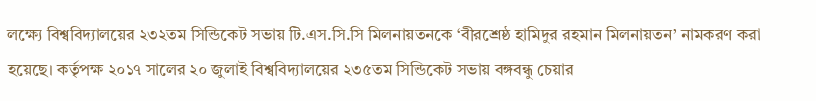লক্ষ্যে বিশ্ববিদ্যালয়ের ২৩২তম সিন্ডিকেট সভায় টি.এস.সি.সি মিলনায়তনকে ‘বীরশ্রেষ্ঠ হামিদুর রহমান মিলনায়তন’ নামকরণ করা হয়েছে। কর্তৃপক্ষ ২০১৭ সালের ২০ জুলাই বিশ্ববিদ্যালয়ের ২৩৫তম সিন্ডিকেট সভায় বঙ্গবন্ধু চেয়ার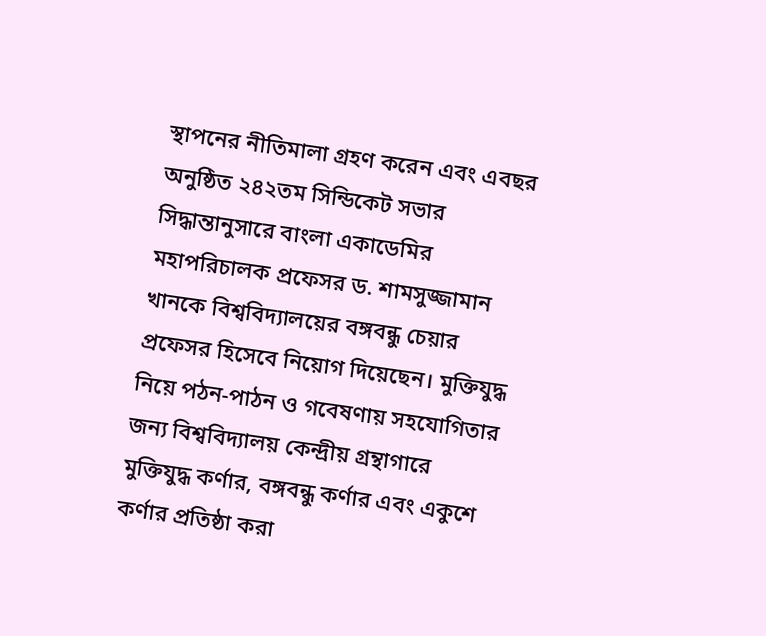স্থাপনের নীতিমালা গ্রহণ করেন এবং এবছর অনুষ্ঠিত ২৪২তম সিন্ডিকেট সভার সিদ্ধান্তানুসারে বাংলা একাডেমির মহাপরিচালক প্রফেসর ড. শামসুজ্জামান খানকে বিশ্ববিদ্যালয়ের বঙ্গবন্ধু চেয়ার প্রফেসর হিসেবে নিয়োগ দিয়েছেন। মুক্তিযুদ্ধ নিয়ে পঠন-পাঠন ও গবেষণায় সহযোগিতার জন্য বিশ্ববিদ্যালয় কেন্দ্রীয় গ্রন্থাগারে মুক্তিযুদ্ধ কর্ণার, বঙ্গবন্ধু কর্ণার এবং একুশে কর্ণার প্রতিষ্ঠা করা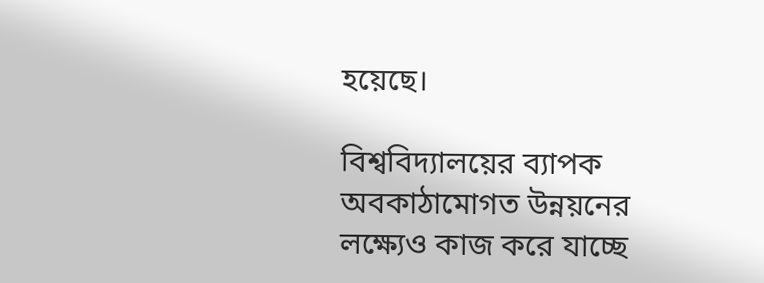হয়েছে।

বিশ্ববিদ্যালয়ের ব্যাপক অবকাঠামোগত উন্নয়নের লক্ষ্যেও কাজ করে যাচ্ছে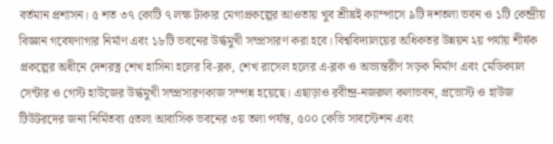বর্তমান প্রশাসন। ৫ শত ৩৭ কোটি ৭ লক্ষ টাকার মেগাপ্রকল্পের আওতায় খুব শ্রীঘ্রই ক্যাম্পাসে ৯টি দশতলা ভবন ও ১টি কেন্দ্রীয় বিজ্ঞান গবেষণাগার নির্মাণ এবং ১৮টি ভবনের উর্দ্ধমুখী সম্প্রসারণ করা হবে। বিশ্ববিদ্যালয়ের অধিকতর উন্নয়ন ২য় পর্যায় শীর্ষক প্রকল্পের অধীনে দেশরত্ন শেখ হাসিনা হলের বি-ব্লক, শেখ রাসেল হলের এ-ব্লক ও অভ্যন্তরীণ সড়ক নির্মাণ এবং মেডিক্যাল সেন্টার ও গেস্ট হাউজের উর্দ্ধমুখী সম্প্রসারণকাজ সম্পন্ন হয়েছে। এছাড়াও রবীন্দ্র-নজরুল কলাভবন, প্রভোস্ট ও হাউজ টিউটরদের জন্য নির্মিতব্য ৫তলা আবাসিক ভবনের ৩য় তলা পর্যন্ত, ৫০০ কেভি সাবস্টেশন এবং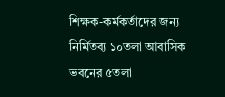শিক্ষক-কর্মকর্তাদের জন্য নির্মিতব্য ১০তলা আবাসিক ভবনের ৫তলা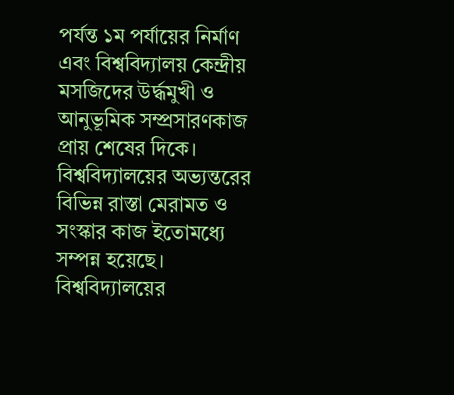পর্যন্ত ১ম পর্যায়ের নির্মাণ এবং বিশ্ববিদ্যালয় কেন্দ্রীয় মসজিদের উর্দ্ধমুখী ও আনুভূমিক সম্প্রসারণকাজ প্রায় শেষের দিকে। বিশ্ববিদ্যালয়ের অভ্যন্তরের বিভিন্ন রাস্তা মেরামত ও সংস্কার কাজ ইতোমধ্যে সম্পন্ন হয়েছে। বিশ্ববিদ্যালয়ের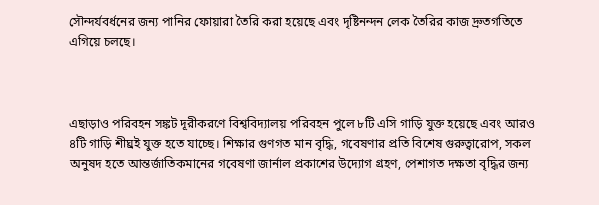সৌন্দর্যবর্ধনের জন্য পানির ফোয়ারা তৈরি করা হয়েছে এবং দৃষ্টিনন্দন লেক তৈরির কাজ দ্রুতগতিতে এগিয়ে চলছে।



এছাড়াও পরিবহন সঙ্কট দূরীকরণে বিশ্ববিদ্যালয় পরিবহন পুলে ৮টি এসি গাড়ি যুক্ত হয়েছে এবং আরও ৪টি গাড়ি শীঘ্রই যুক্ত হতে যাচ্ছে। শিক্ষার গুণগত মান বৃদ্ধি, গবেষণার প্রতি বিশেষ গুরুত্বারোপ, সকল অনুষদ হতে আন্তর্জাতিকমানের গবেষণা জার্নাল প্রকাশের উদ্যোগ গ্রহণ, পেশাগত দক্ষতা বৃদ্ধির জন্য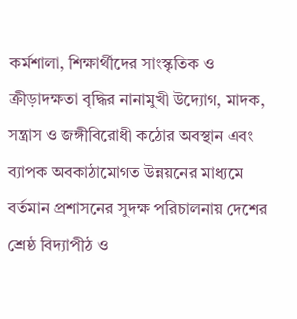কর্মশালা, শিক্ষার্থীদের সাংস্কৃতিক ও ক্রীড়াদক্ষতা বৃদ্ধির নানামুখী উদ্যোগ, মাদক, সন্ত্রাস ও জঙ্গীবিরোধী কঠোর অবস্থান এবং ব্যাপক অবকাঠামোগত উন্নয়নের মাধ্যমে বর্তমান প্রশাসনের সুদক্ষ পরিচালনায় দেশের শ্রেষ্ঠ বিদ্যাপীঠ ও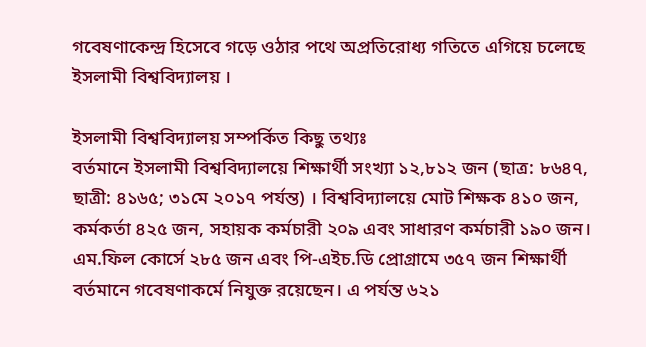গবেষণাকেন্দ্র হিসেবে গড়ে ওঠার পথে অপ্রতিরোধ্য গতিতে এগিয়ে চলেছে ইসলামী বিশ্ববিদ্যালয় ।

ইসলামী বিশ্ববিদ্যালয় সম্পর্কিত কিছু তথ্যঃ
বর্তমানে ইসলামী বিশ্ববিদ্যালয়ে শিক্ষার্থী সংখ্যা ১২,৮১২ জন (ছাত্র: ৮৬৪৭, ছাত্রী: ৪১৬৫; ৩১মে ২০১৭ পর্যন্ত) । বিশ্ববিদ্যালয়ে মোট শিক্ষক ৪১০ জন, কর্মকর্তা ৪২৫ জন, সহায়ক কর্মচারী ২০৯ এবং সাধারণ কর্মচারী ১৯০ জন। এম.ফিল কোর্সে ২৮৫ জন এবং পি-এইচ.ডি প্রোগ্রামে ৩৫৭ জন শিক্ষার্থী বর্তমানে গবেষণাকর্মে নিযুক্ত রয়েছেন। এ পর্যন্ত ৬২১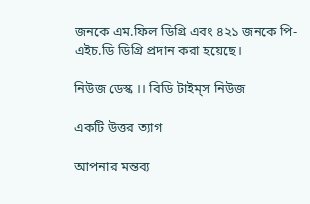জনকে এম.ফিল ডিগ্রি এবং ৪২১ জনকে পি-এইচ.ডি ডিগ্রি প্রদান করা হয়েছে।

নিউজ ডেস্ক ।। বিডি টাইম্‌স নিউজ

একটি উত্তর ত্যাগ

আপনার মন্তব্য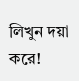লিখুন দয়া করে!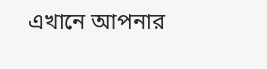এখানে আপনার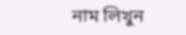নাম লিখুন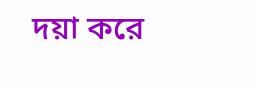দয়া করে